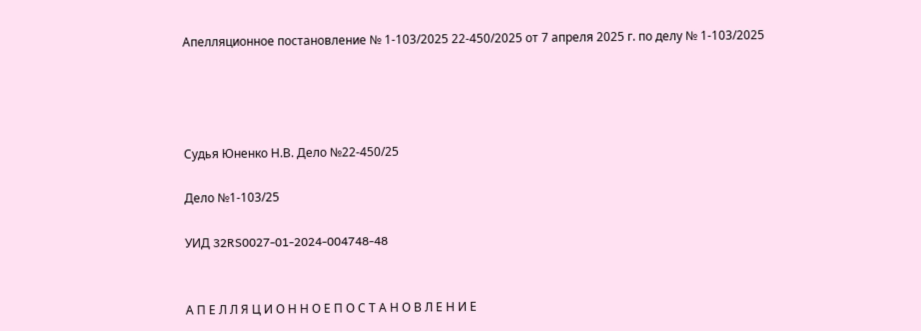Апелляционное постановление № 1-103/2025 22-450/2025 от 7 апреля 2025 г. по делу № 1-103/2025




Судья Юненко Н.В. Дело №22-450/25

Дело №1-103/25

УИД 32RS0027-01-2024-004748-48


А П Е Л Л Я Ц И О Н Н О Е П О С Т А Н О В Л Е Н И Е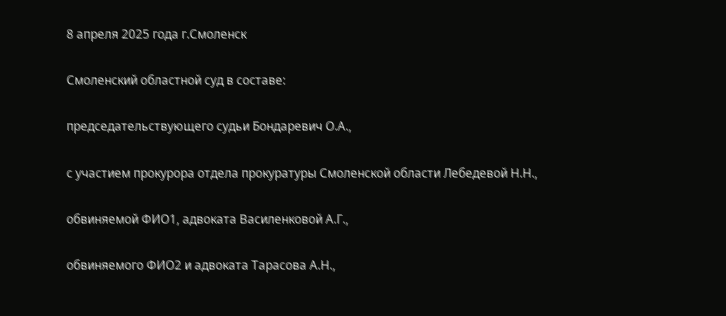8 апреля 2025 года г.Смоленск

Смоленский областной суд в составе:

председательствующего судьи Бондаревич О.А.,

с участием прокурора отдела прокуратуры Смоленской области Лебедевой Н.Н.,

обвиняемой ФИО1, адвоката Василенковой А.Г.,

обвиняемого ФИО2 и адвоката Тарасова А.Н.,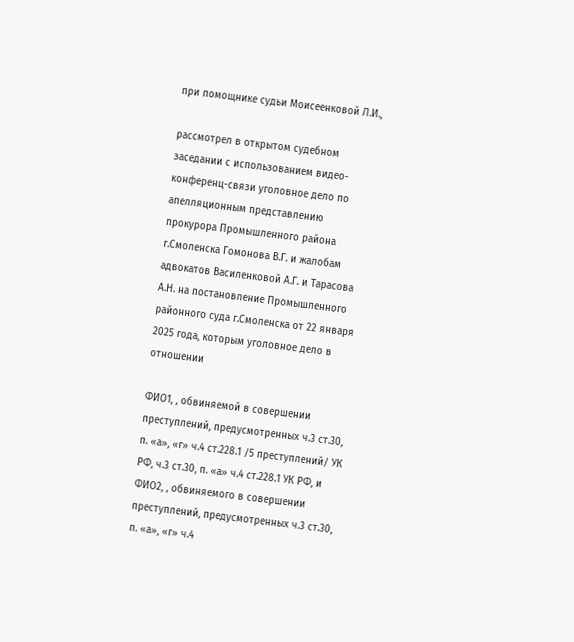при помощнике судьи Моисеенковой Л.И.,

рассмотрел в открытом судебном заседании с использованием видео-конференц-связи уголовное дело по апелляционным представлению прокурора Промышленного района г.Смоленска Гомонова В.Г. и жалобам адвокатов Василенковой А.Г. и Тарасова А.Н. на постановление Промышленного районного суда г.Смоленска от 22 января 2025 года, которым уголовное дело в отношении

ФИО1, , обвиняемой в совершении преступлений, предусмотренных ч.3 ст.30, п. «а», «г» ч.4 ст.228.1 /5 преступлений/ УК РФ, ч.3 ст.30, п. «а» ч.4 ст.228.1 УК РФ, и ФИО2, , обвиняемого в совершении преступлений, предусмотренных ч.3 ст.30, п. «а», «г» ч.4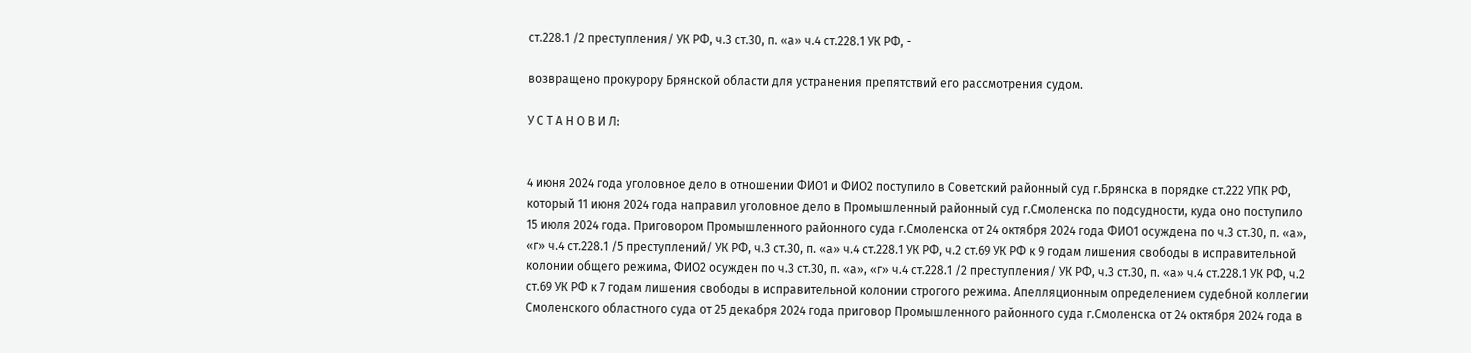ст.228.1 /2 преступления/ УК РФ, ч.3 ст.30, п. «а» ч.4 ст.228.1 УК РФ, -

возвращено прокурору Брянской области для устранения препятствий его рассмотрения судом.

У С Т А Н О В И Л:


4 июня 2024 года уголовное дело в отношении ФИО1 и ФИО2 поступило в Советский районный суд г.Брянска в порядке ст.222 УПК РФ, который 11 июня 2024 года направил уголовное дело в Промышленный районный суд г.Смоленска по подсудности, куда оно поступило 15 июля 2024 года. Приговором Промышленного районного суда г.Смоленска от 24 октября 2024 года ФИО1 осуждена по ч.3 ст.30, п. «а», «г» ч.4 ст.228.1 /5 преступлений/ УК РФ, ч.3 ст.30, п. «а» ч.4 ст.228.1 УК РФ, ч.2 ст.69 УК РФ к 9 годам лишения свободы в исправительной колонии общего режима, ФИО2 осужден по ч.3 ст.30, п. «а», «г» ч.4 ст.228.1 /2 преступления/ УК РФ, ч.3 ст.30, п. «а» ч.4 ст.228.1 УК РФ, ч.2 ст.69 УК РФ к 7 годам лишения свободы в исправительной колонии строгого режима. Апелляционным определением судебной коллегии Смоленского областного суда от 25 декабря 2024 года приговор Промышленного районного суда г.Смоленска от 24 октября 2024 года в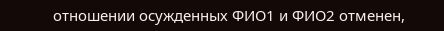отношении осужденных ФИО1 и ФИО2 отменен,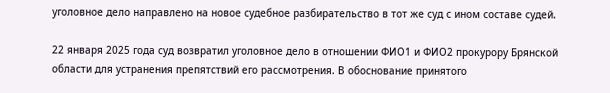уголовное дело направлено на новое судебное разбирательство в тот же суд с ином составе судей.

22 января 2025 года суд возвратил уголовное дело в отношении ФИО1 и ФИО2 прокурору Брянской области для устранения препятствий его рассмотрения. В обоснование принятого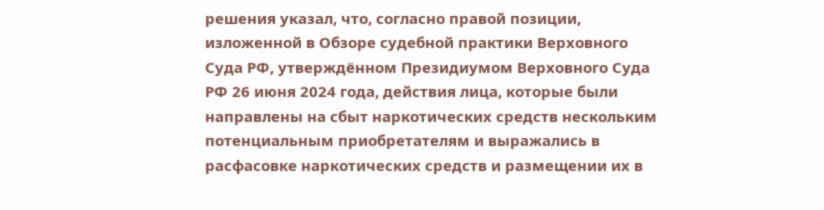решения указал, что, согласно правой позиции, изложенной в Обзоре судебной практики Верховного Суда РФ, утверждённом Президиумом Верховного Суда РФ 26 июня 2024 года, действия лица, которые были направлены на сбыт наркотических средств нескольким потенциальным приобретателям и выражались в расфасовке наркотических средств и размещении их в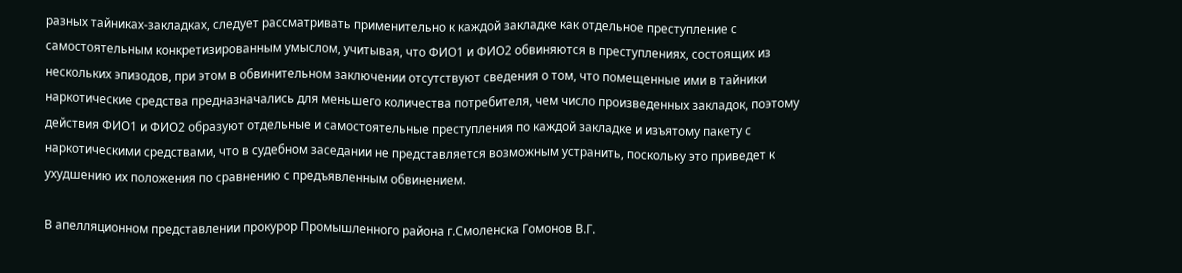разных тайниках-закладках, следует рассматривать применительно к каждой закладке как отдельное преступление с самостоятельным конкретизированным умыслом, учитывая, что ФИО1 и ФИО2 обвиняются в преступлениях, состоящих из нескольких эпизодов, при этом в обвинительном заключении отсутствуют сведения о том, что помещенные ими в тайники наркотические средства предназначались для меньшего количества потребителя, чем число произведенных закладок, поэтому действия ФИО1 и ФИО2 образуют отдельные и самостоятельные преступления по каждой закладке и изъятому пакету с наркотическими средствами, что в судебном заседании не представляется возможным устранить, поскольку это приведет к ухудшению их положения по сравнению с предъявленным обвинением.

В апелляционном представлении прокурор Промышленного района г.Смоленска Гомонов В.Г.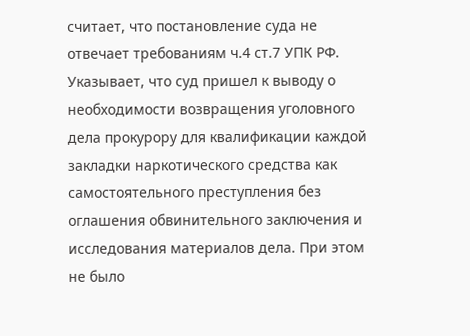считает, что постановление суда не отвечает требованиям ч.4 ст.7 УПК РФ. Указывает, что суд пришел к выводу о необходимости возвращения уголовного дела прокурору для квалификации каждой закладки наркотического средства как самостоятельного преступления без оглашения обвинительного заключения и исследования материалов дела. При этом не было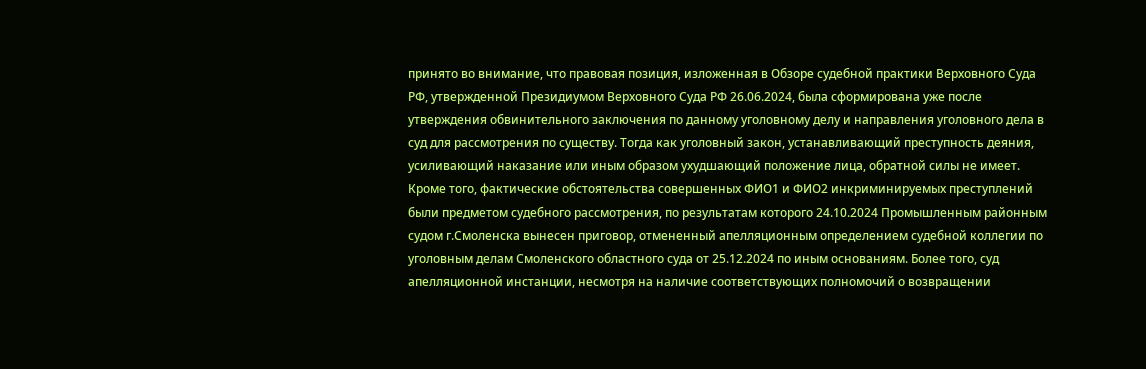принято во внимание, что правовая позиция, изложенная в Обзоре судебной практики Верховного Суда РФ, утвержденной Президиумом Верховного Суда РФ 26.06.2024, была сформирована уже после утверждения обвинительного заключения по данному уголовному делу и направления уголовного дела в суд для рассмотрения по существу. Тогда как уголовный закон, устанавливающий преступность деяния, усиливающий наказание или иным образом ухудшающий положение лица, обратной силы не имеет. Кроме того, фактические обстоятельства совершенных ФИО1 и ФИО2 инкриминируемых преступлений были предметом судебного рассмотрения, по результатам которого 24.10.2024 Промышленным районным судом г.Смоленска вынесен приговор, отмененный апелляционным определением судебной коллегии по уголовным делам Смоленского областного суда от 25.12.2024 по иным основаниям. Более того, суд апелляционной инстанции, несмотря на наличие соответствующих полномочий о возвращении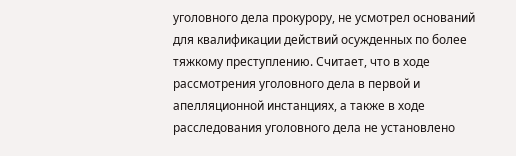уголовного дела прокурору, не усмотрел оснований для квалификации действий осужденных по более тяжкому преступлению. Считает, что в ходе рассмотрения уголовного дела в первой и апелляционной инстанциях, а также в ходе расследования уголовного дела не установлено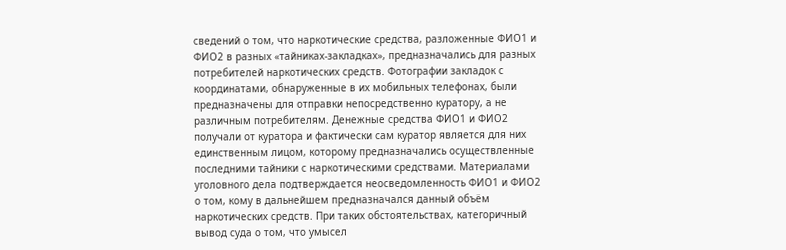сведений о том, что наркотические средства, разложенные ФИО1 и ФИО2 в разных «тайниках-закладках», предназначались для разных потребителей наркотических средств. Фотографии закладок с координатами, обнаруженные в их мобильных телефонах, были предназначены для отправки непосредственно куратору, а не различным потребителям. Денежные средства ФИО1 и ФИО2 получали от куратора и фактически сам куратор является для них единственным лицом, которому предназначались осуществленные последними тайники с наркотическими средствами. Материалами уголовного дела подтверждается неосведомленность ФИО1 и ФИО2 о том, кому в дальнейшем предназначался данный объём наркотических средств. При таких обстоятельствах, категоричный вывод суда о том, что умысел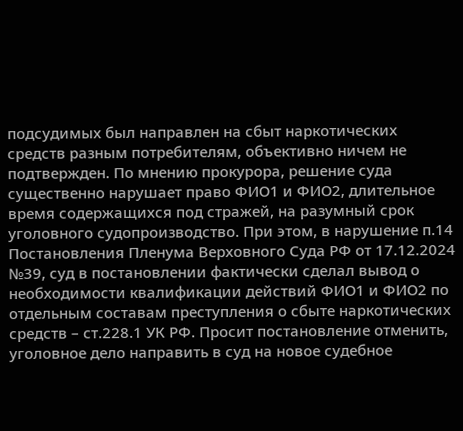подсудимых был направлен на сбыт наркотических средств разным потребителям, объективно ничем не подтвержден. По мнению прокурора, решение суда существенно нарушает право ФИО1 и ФИО2, длительное время содержащихся под стражей, на разумный срок уголовного судопроизводство. При этом, в нарушение п.14 Постановления Пленума Верховного Суда РФ от 17.12.2024 №39, суд в постановлении фактически сделал вывод о необходимости квалификации действий ФИО1 и ФИО2 по отдельным составам преступления о сбыте наркотических средств – ст.228.1 УК РФ. Просит постановление отменить, уголовное дело направить в суд на новое судебное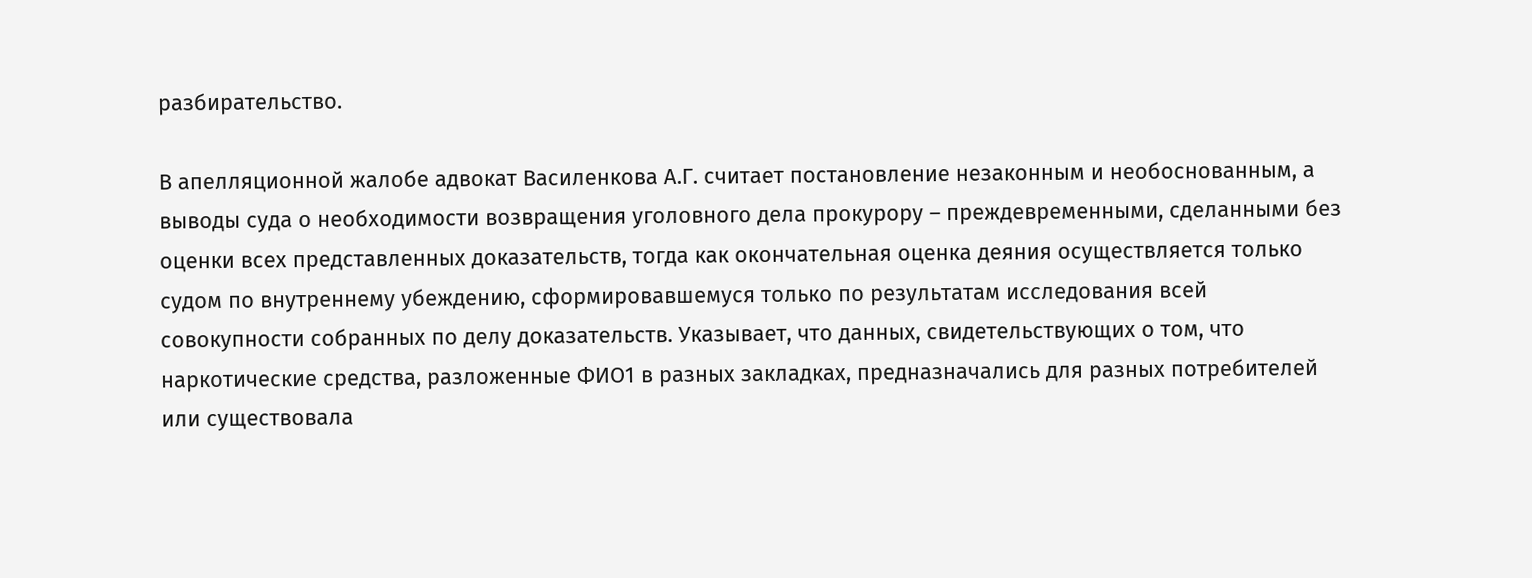разбирательство.

В апелляционной жалобе адвокат Василенкова А.Г. считает постановление незаконным и необоснованным, а выводы суда о необходимости возвращения уголовного дела прокурору – преждевременными, сделанными без оценки всех представленных доказательств, тогда как окончательная оценка деяния осуществляется только судом по внутреннему убеждению, сформировавшемуся только по результатам исследования всей совокупности собранных по делу доказательств. Указывает, что данных, свидетельствующих о том, что наркотические средства, разложенные ФИО1 в разных закладках, предназначались для разных потребителей или существовала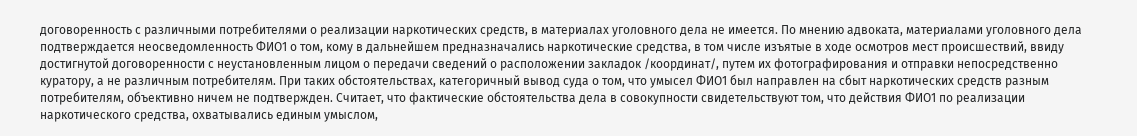договоренность с различными потребителями о реализации наркотических средств, в материалах уголовного дела не имеется. По мнению адвоката, материалами уголовного дела подтверждается неосведомленность ФИО1 о том, кому в дальнейшем предназначались наркотические средства, в том числе изъятые в ходе осмотров мест происшествий, ввиду достигнутой договоренности с неустановленным лицом о передачи сведений о расположении закладок /координат/, путем их фотографирования и отправки непосредственно куратору, а не различным потребителям. При таких обстоятельствах, категоричный вывод суда о том, что умысел ФИО1 был направлен на сбыт наркотических средств разным потребителям, объективно ничем не подтвержден. Считает, что фактические обстоятельства дела в совокупности свидетельствуют том, что действия ФИО1 по реализации наркотического средства, охватывались единым умыслом,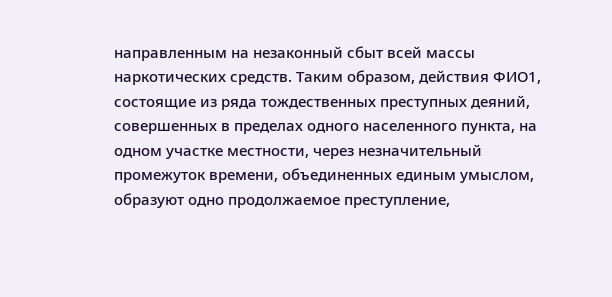направленным на незаконный сбыт всей массы наркотических средств. Таким образом, действия ФИО1, состоящие из ряда тождественных преступных деяний, совершенных в пределах одного населенного пункта, на одном участке местности, через незначительный промежуток времени, объединенных единым умыслом, образуют одно продолжаемое преступление,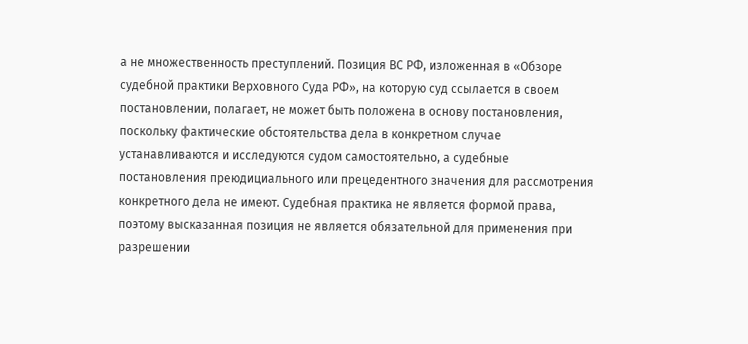а не множественность преступлений. Позиция ВС РФ, изложенная в «Обзоре судебной практики Верховного Суда РФ», на которую суд ссылается в своем постановлении, полагает, не может быть положена в основу постановления, поскольку фактические обстоятельства дела в конкретном случае устанавливаются и исследуются судом самостоятельно, а судебные постановления преюдициального или прецедентного значения для рассмотрения конкретного дела не имеют. Судебная практика не является формой права, поэтому высказанная позиция не является обязательной для применения при разрешении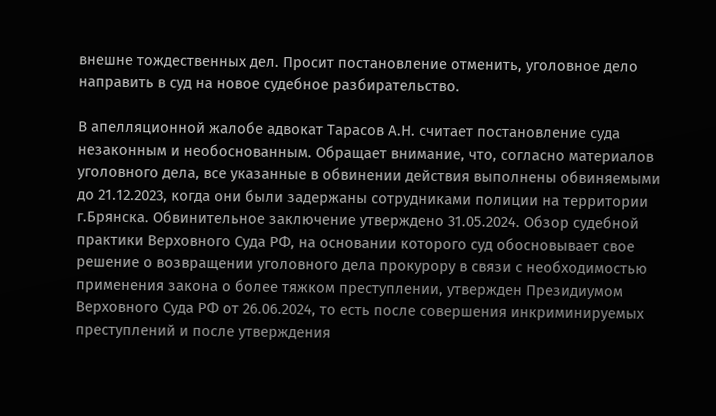внешне тождественных дел. Просит постановление отменить, уголовное дело направить в суд на новое судебное разбирательство.

В апелляционной жалобе адвокат Тарасов А.Н. считает постановление суда незаконным и необоснованным. Обращает внимание, что, согласно материалов уголовного дела, все указанные в обвинении действия выполнены обвиняемыми до 21.12.2023, когда они были задержаны сотрудниками полиции на территории г.Брянска. Обвинительное заключение утверждено 31.05.2024. Обзор судебной практики Верховного Суда РФ, на основании которого суд обосновывает свое решение о возвращении уголовного дела прокурору в связи с необходимостью применения закона о более тяжком преступлении, утвержден Президиумом Верховного Суда РФ от 26.06.2024, то есть после совершения инкриминируемых преступлений и после утверждения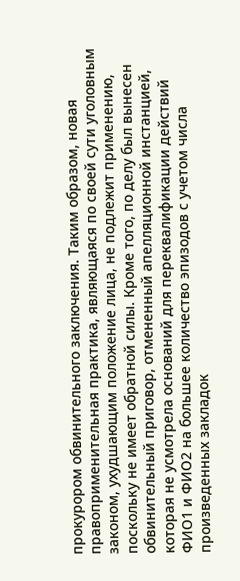прокурором обвинительного заключения. Таким образом, новая правоприменительная практика, являющаяся по своей сути уголовным законом, ухудшающим положение лица, не подлежит применению, поскольку не имеет обратной силы. Кроме того, по делу был вынесен обвинительный приговор, отмененный апелляционной инстанцией, которая не усмотрела оснований для переквалификации действий ФИО1 и ФИО2 на большее количество эпизодов с учетом числа произведенных закладок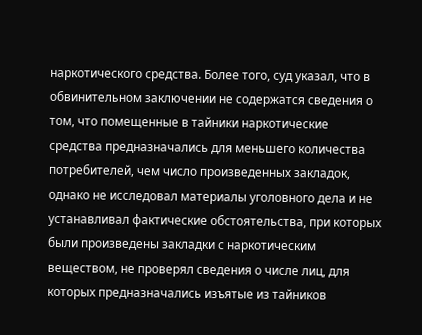наркотического средства. Более того, суд указал, что в обвинительном заключении не содержатся сведения о том, что помещенные в тайники наркотические средства предназначались для меньшего количества потребителей, чем число произведенных закладок, однако не исследовал материалы уголовного дела и не устанавливал фактические обстоятельства, при которых были произведены закладки с наркотическим веществом, не проверял сведения о числе лиц, для которых предназначались изъятые из тайников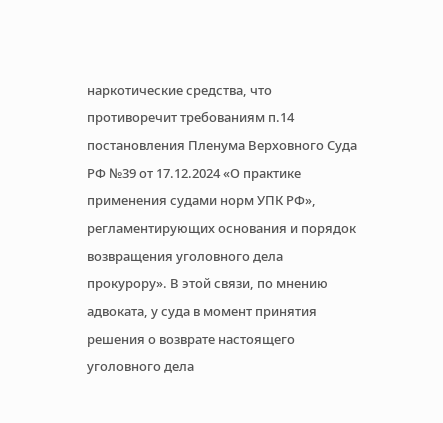наркотические средства, что противоречит требованиям п.14 постановления Пленума Верховного Суда РФ №39 от 17.12.2024 «О практике применения судами норм УПК РФ», регламентирующих основания и порядок возвращения уголовного дела прокурору». В этой связи, по мнению адвоката, у суда в момент принятия решения о возврате настоящего уголовного дела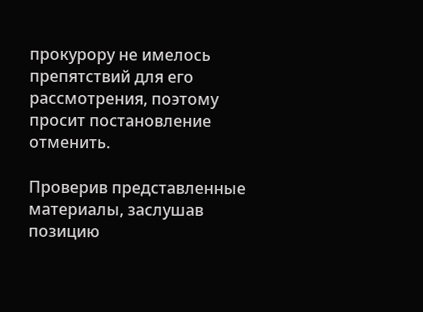прокурору не имелось препятствий для его рассмотрения, поэтому просит постановление отменить.

Проверив представленные материалы, заслушав позицию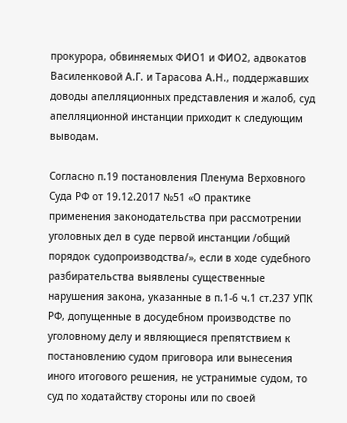прокурора, обвиняемых ФИО1 и ФИО2, адвокатов Василенковой А.Г. и Тарасова А.Н., поддержавших доводы апелляционных представления и жалоб, суд апелляционной инстанции приходит к следующим выводам.

Согласно п.19 постановления Пленума Верховного Суда РФ от 19.12.2017 №51 «О практике применения законодательства при рассмотрении уголовных дел в суде первой инстанции /общий порядок судопроизводства/», если в ходе судебного разбирательства выявлены существенные нарушения закона, указанные в п.1-6 ч.1 ст.237 УПК РФ, допущенные в досудебном производстве по уголовному делу и являющиеся препятствием к постановлению судом приговора или вынесения иного итогового решения, не устранимые судом, то суд по ходатайству стороны или по своей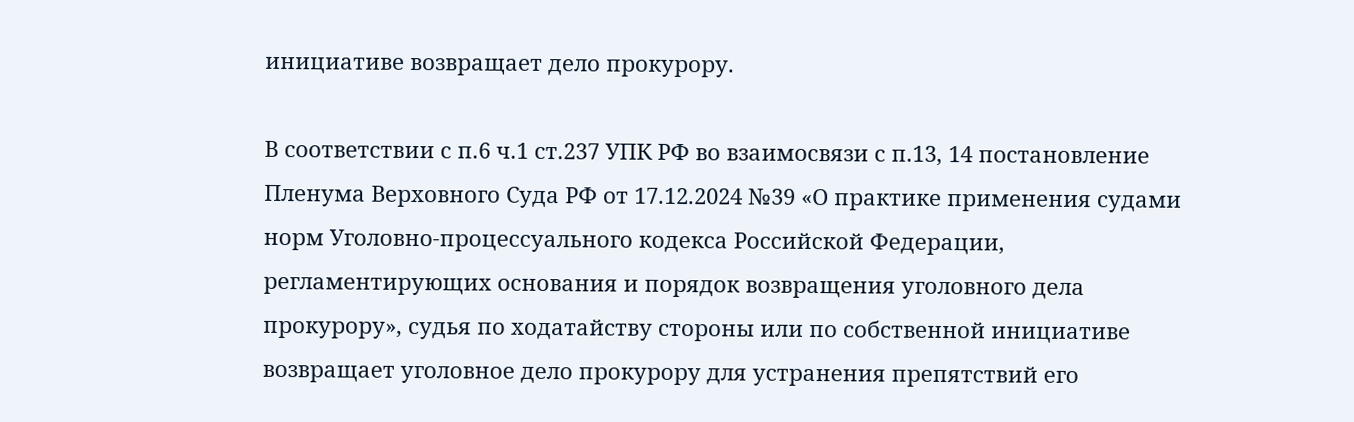инициативе возвращает дело прокурору.

В соответствии с п.6 ч.1 ст.237 УПК РФ во взаимосвязи с п.13, 14 постановление Пленума Верховного Суда РФ от 17.12.2024 №39 «О практике применения судами норм Уголовно-процессуального кодекса Российской Федерации, регламентирующих основания и порядок возвращения уголовного дела прокурору», судья по ходатайству стороны или по собственной инициативе возвращает уголовное дело прокурору для устранения препятствий его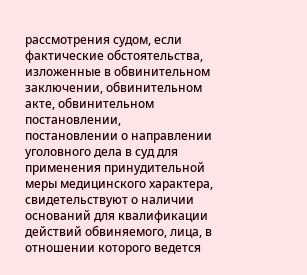рассмотрения судом, если фактические обстоятельства, изложенные в обвинительном заключении, обвинительном акте, обвинительном постановлении, постановлении о направлении уголовного дела в суд для применения принудительной меры медицинского характера, свидетельствуют о наличии оснований для квалификации действий обвиняемого, лица, в отношении которого ведется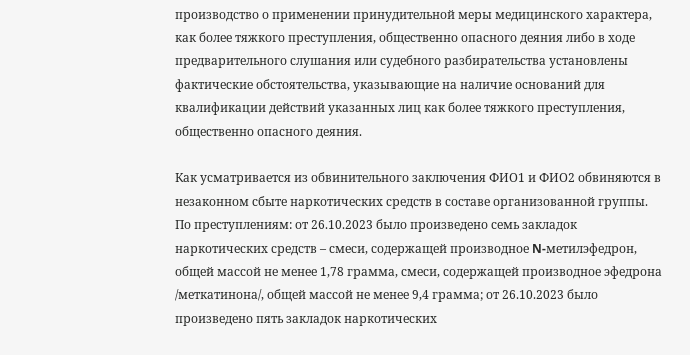производство о применении принудительной меры медицинского характера, как более тяжкого преступления, общественно опасного деяния либо в ходе предварительного слушания или судебного разбирательства установлены фактические обстоятельства, указывающие на наличие оснований для квалификации действий указанных лиц как более тяжкого преступления, общественно опасного деяния.

Как усматривается из обвинительного заключения ФИО1 и ФИО2 обвиняются в незаконном сбыте наркотических средств в составе организованной группы. По преступлениям: от 26.10.2023 было произведено семь закладок наркотических средств – смеси, содержащей производное N-метилэфедрон, общей массой не менее 1,78 грамма, смеси, содержащей производное эфедрона /меткатинона/, общей массой не менее 9,4 грамма; от 26.10.2023 было произведено пять закладок наркотических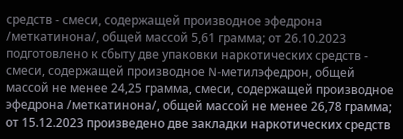средств - смеси, содержащей производное эфедрона /меткатинона/, общей массой 5,61 грамма; от 26.10.2023 подготовлено к сбыту две упаковки наркотических средств - смеси, содержащей производное N-метилэфедрон, общей массой не менее 24,25 грамма, смеси, содержащей производное эфедрона /меткатинона/, общей массой не менее 26,78 грамма; от 15.12.2023 произведено две закладки наркотических средств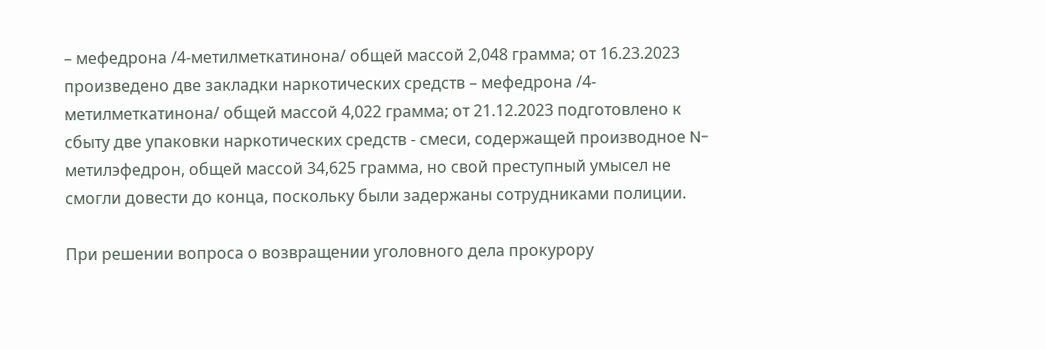– мефедрона /4-метилметкатинона/ общей массой 2,048 грамма; от 16.23.2023 произведено две закладки наркотических средств – мефедрона /4-метилметкатинона/ общей массой 4,022 грамма; от 21.12.2023 подготовлено к сбыту две упаковки наркотических средств - смеси, содержащей производное N-метилэфедрон, общей массой 34,625 грамма, но свой преступный умысел не смогли довести до конца, поскольку были задержаны сотрудниками полиции.

При решении вопроса о возвращении уголовного дела прокурору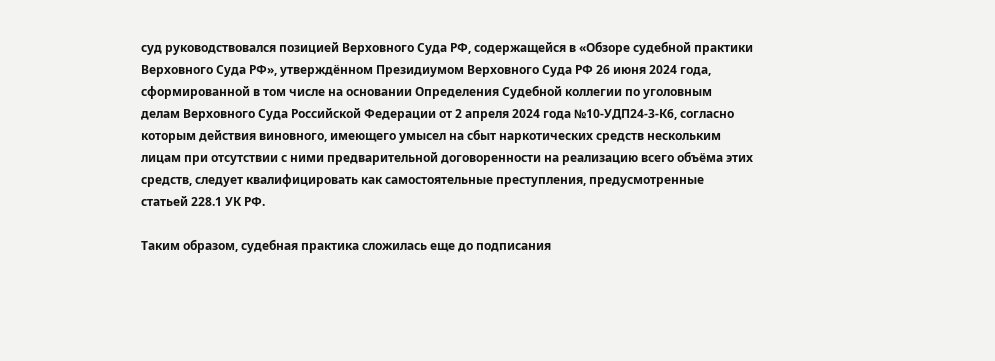суд руководствовался позицией Верховного Суда РФ, содержащейся в «Обзоре судебной практики Верховного Суда РФ», утверждённом Президиумом Верховного Суда РФ 26 июня 2024 года, сформированной в том числе на основании Определения Судебной коллегии по уголовным делам Верховного Суда Российской Федерации от 2 апреля 2024 года №10-УДП24-3-К6, согласно которым действия виновного, имеющего умысел на сбыт наркотических средств нескольким лицам при отсутствии с ними предварительной договоренности на реализацию всего объёма этих средств, следует квалифицировать как самостоятельные преступления, предусмотренные статьей 228.1 УК РФ.

Таким образом, судебная практика сложилась еще до подписания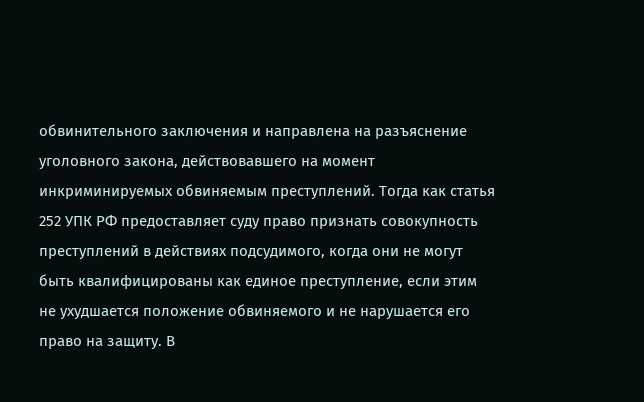обвинительного заключения и направлена на разъяснение уголовного закона, действовавшего на момент инкриминируемых обвиняемым преступлений. Тогда как статья 252 УПК РФ предоставляет суду право признать совокупность преступлений в действиях подсудимого, когда они не могут быть квалифицированы как единое преступление, если этим не ухудшается положение обвиняемого и не нарушается его право на защиту. В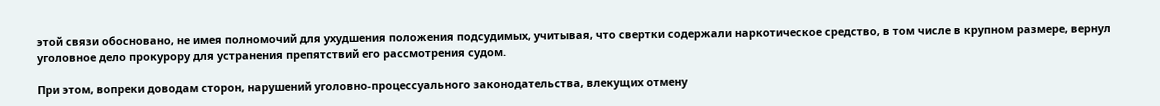этой связи обосновано, не имея полномочий для ухудшения положения подсудимых, учитывая, что свертки содержали наркотическое средство, в том числе в крупном размере, вернул уголовное дело прокурору для устранения препятствий его рассмотрения судом.

При этом, вопреки доводам сторон, нарушений уголовно-процессуального законодательства, влекущих отмену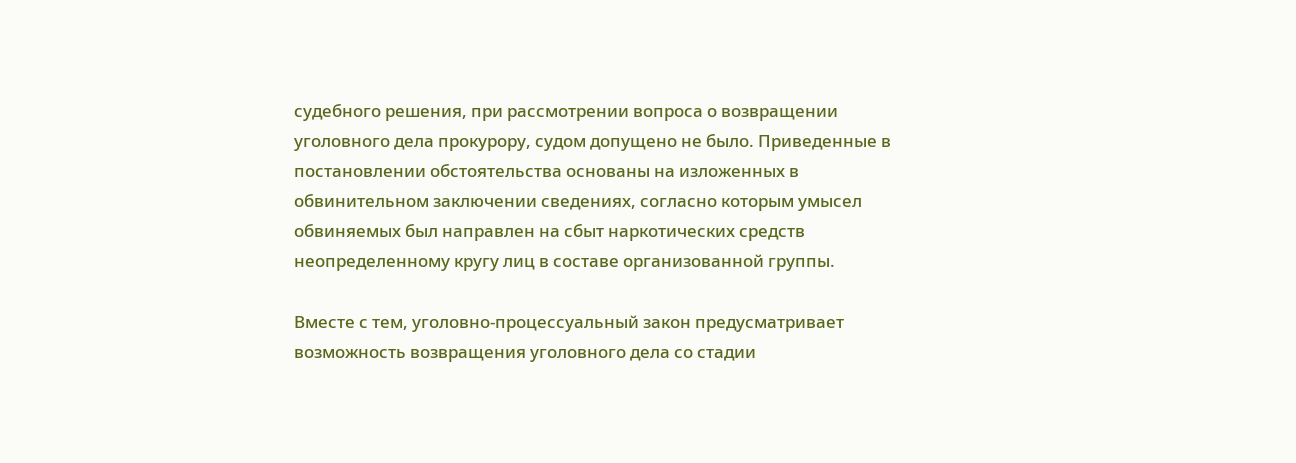судебного решения, при рассмотрении вопроса о возвращении уголовного дела прокурору, судом допущено не было. Приведенные в постановлении обстоятельства основаны на изложенных в обвинительном заключении сведениях, согласно которым умысел обвиняемых был направлен на сбыт наркотических средств неопределенному кругу лиц в составе организованной группы.

Вместе с тем, уголовно-процессуальный закон предусматривает возможность возвращения уголовного дела со стадии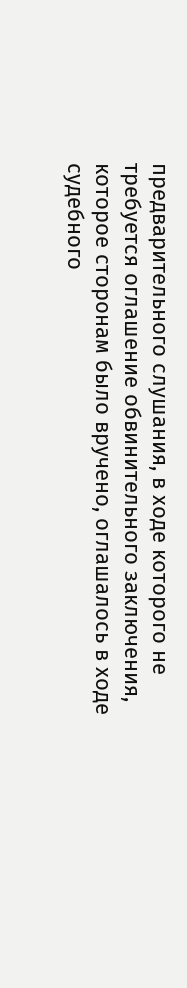предварительного слушания, в ходе которого не требуется оглашение обвинительного заключения, которое сторонам было вручено, оглашалось в ходе судебного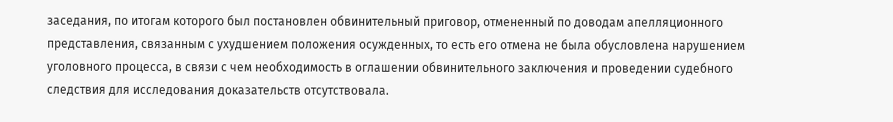заседания, по итогам которого был постановлен обвинительный приговор, отмененный по доводам апелляционного представления, связанным с ухудшением положения осужденных, то есть его отмена не была обусловлена нарушением уголовного процесса, в связи с чем необходимость в оглашении обвинительного заключения и проведении судебного следствия для исследования доказательств отсутствовала.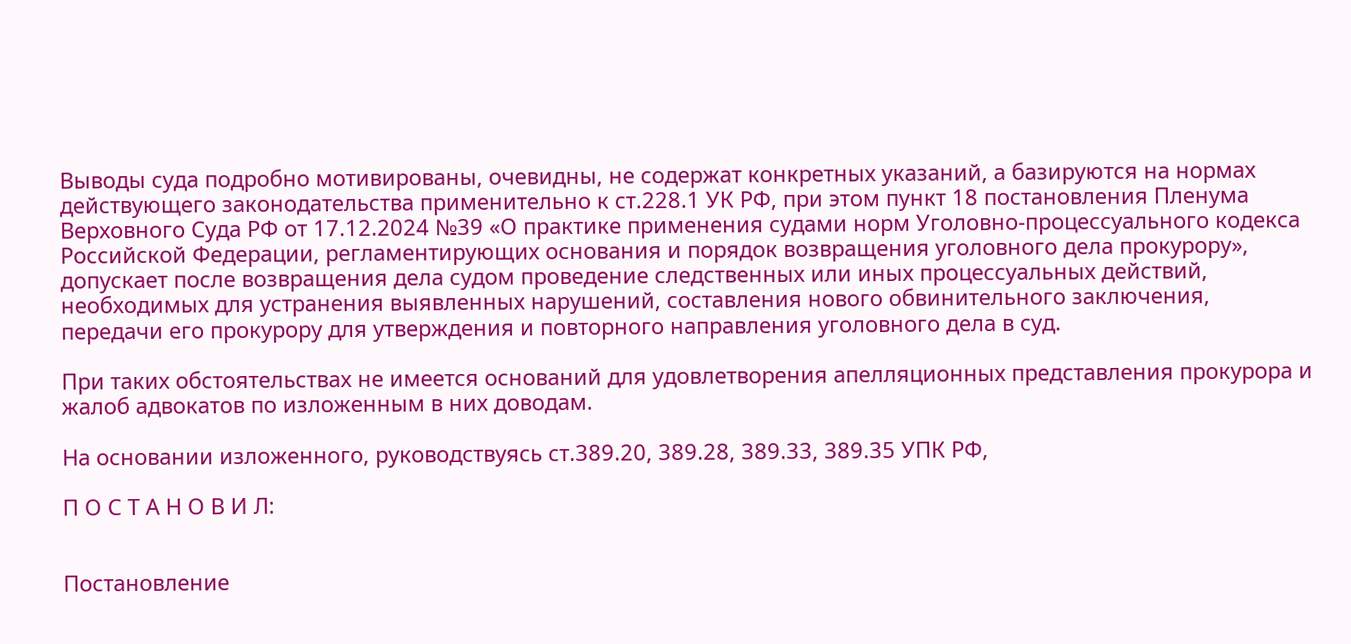Выводы суда подробно мотивированы, очевидны, не содержат конкретных указаний, а базируются на нормах действующего законодательства применительно к ст.228.1 УК РФ, при этом пункт 18 постановления Пленума Верховного Суда РФ от 17.12.2024 №39 «О практике применения судами норм Уголовно-процессуального кодекса Российской Федерации, регламентирующих основания и порядок возвращения уголовного дела прокурору», допускает после возвращения дела судом проведение следственных или иных процессуальных действий, необходимых для устранения выявленных нарушений, составления нового обвинительного заключения, передачи его прокурору для утверждения и повторного направления уголовного дела в суд.

При таких обстоятельствах не имеется оснований для удовлетворения апелляционных представления прокурора и жалоб адвокатов по изложенным в них доводам.

На основании изложенного, руководствуясь ст.389.20, 389.28, 389.33, 389.35 УПК РФ,

П О С Т А Н О В И Л:


Постановление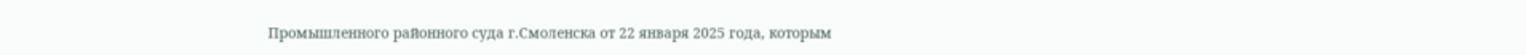Промышленного районного суда г.Смоленска от 22 января 2025 года, которым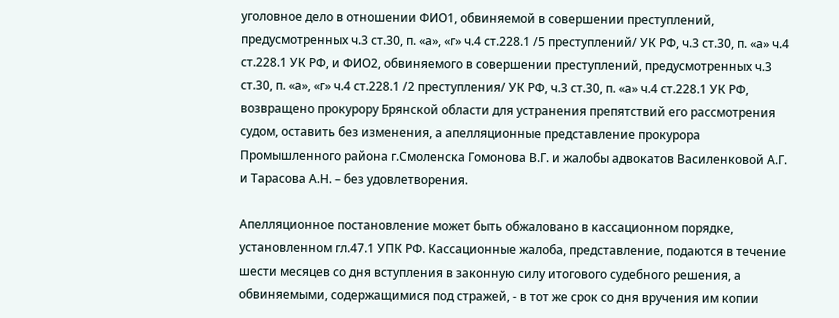уголовное дело в отношении ФИО1, обвиняемой в совершении преступлений, предусмотренных ч.3 ст.30, п. «а», «г» ч.4 ст.228.1 /5 преступлений/ УК РФ, ч.3 ст.30, п. «а» ч.4 ст.228.1 УК РФ, и ФИО2, обвиняемого в совершении преступлений, предусмотренных ч.3 ст.30, п. «а», «г» ч.4 ст.228.1 /2 преступления/ УК РФ, ч.3 ст.30, п. «а» ч.4 ст.228.1 УК РФ, возвращено прокурору Брянской области для устранения препятствий его рассмотрения судом, оставить без изменения, а апелляционные представление прокурора Промышленного района г.Смоленска Гомонова В.Г. и жалобы адвокатов Василенковой А.Г. и Тарасова А.Н. – без удовлетворения.

Апелляционное постановление может быть обжаловано в кассационном порядке, установленном гл.47.1 УПК РФ. Кассационные жалоба, представление, подаются в течение шести месяцев со дня вступления в законную силу итогового судебного решения, а обвиняемыми, содержащимися под стражей, - в тот же срок со дня вручения им копии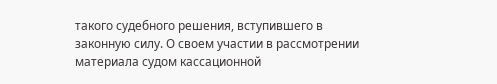такого судебного решения, вступившего в законную силу. О своем участии в рассмотрении материала судом кассационной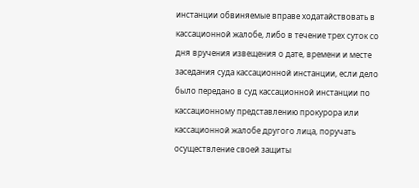инстанции обвиняемые вправе ходатайствовать в кассационной жалобе, либо в течение трех суток со дня вручения извещения о дате, времени и месте заседания суда кассационной инстанции, если дело было передано в суд кассационной инстанции по кассационному представлению прокурора или кассационной жалобе другого лица, поручать осуществление своей защиты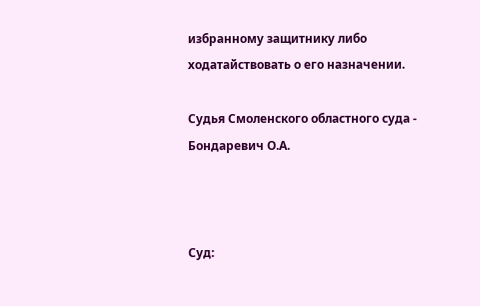избранному защитнику либо ходатайствовать о его назначении.

Судья Смоленского областного суда - Бондаревич О.А.



Суд: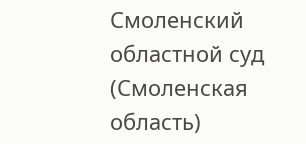Смоленский областной суд (Смоленская область)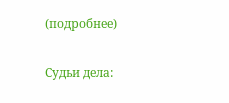(подробнее)

Судьи дела: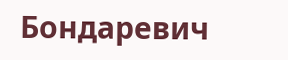Бондаревич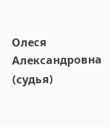Олеся Александровна (судья)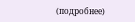(подробнее)